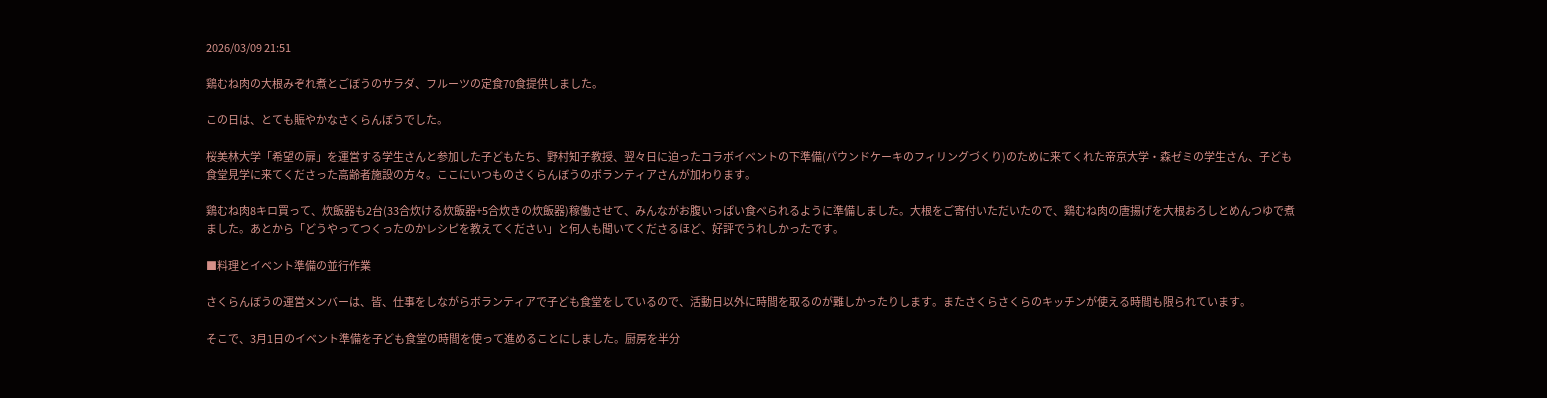2026/03/09 21:51

鶏むね肉の大根みぞれ煮とごぼうのサラダ、フルーツの定食70食提供しました。

この日は、とても賑やかなさくらんぼうでした。

桜美林大学「希望の扉」を運営する学生さんと参加した子どもたち、野村知子教授、翌々日に迫ったコラボイベントの下準備(パウンドケーキのフィリングづくり)のために来てくれた帝京大学・森ゼミの学生さん、子ども食堂見学に来てくださった高齢者施設の方々。ここにいつものさくらんぼうのボランティアさんが加わります。

鶏むね肉8キロ買って、炊飯器も2台(33合炊ける炊飯器+5合炊きの炊飯器)稼働させて、みんながお腹いっぱい食べられるように準備しました。大根をご寄付いただいたので、鶏むね肉の唐揚げを大根おろしとめんつゆで煮ました。あとから「どうやってつくったのかレシピを教えてください」と何人も聞いてくださるほど、好評でうれしかったです。

■料理とイベント準備の並行作業

さくらんぼうの運営メンバーは、皆、仕事をしながらボランティアで子ども食堂をしているので、活動日以外に時間を取るのが難しかったりします。またさくらさくらのキッチンが使える時間も限られています。

そこで、3月1日のイベント準備を子ども食堂の時間を使って進めることにしました。厨房を半分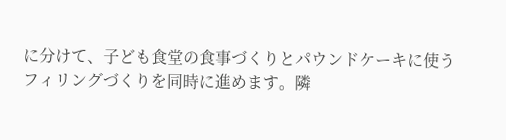に分けて、子ども食堂の食事づくりとパウンドケーキに使うフィリングづくりを同時に進めます。隣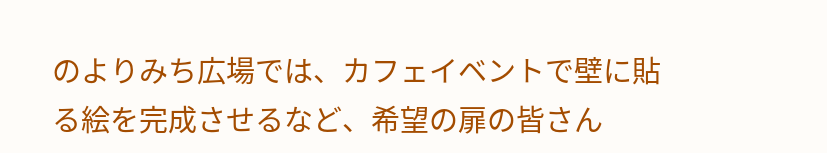のよりみち広場では、カフェイベントで壁に貼る絵を完成させるなど、希望の扉の皆さん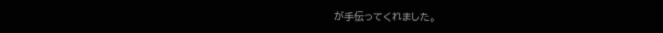が手伝ってくれました。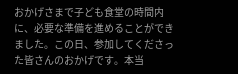おかげさまで子ども食堂の時間内に、必要な準備を進めることができました。この日、参加してくださった皆さんのおかげです。本当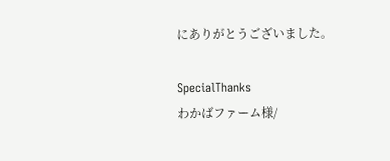にありがとうございました。

SpecialThanks
わかばファーム様/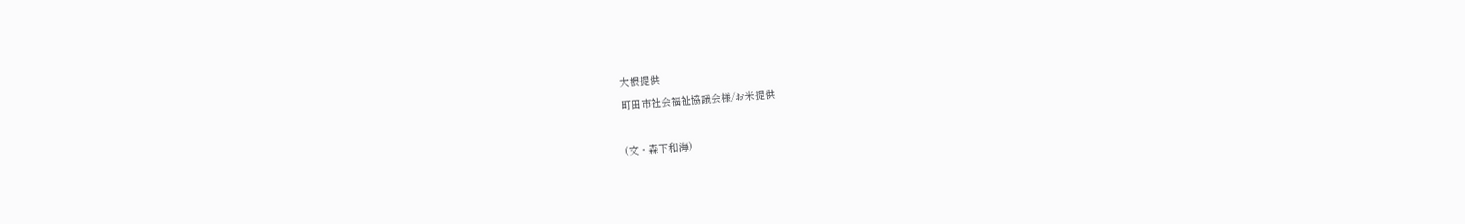大根提供
町田市社会福祉協議会様/お米提供

(文・森下和海)